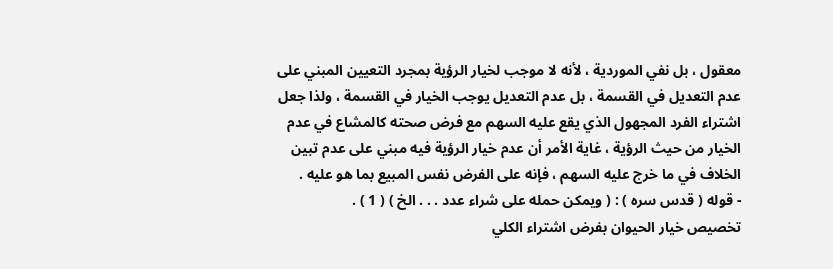معقول ، بل نفي الموردية ، لأنه لا موجب لخيار الرؤية بمجرد التعيين المبني على
عدم التعديل في القسمة ، بل عدم التعديل يوجب الخيار في القسمة ، ولذا جعل
اشتراء الفرد المجهول الذي يقع عليه السهم مع فرض صحته كالمشاع في عدم
الخيار من حيث الرؤية ، غاية الأمر أن عدم خيار الرؤية فيه مبني على عدم تبين
الخلاف في ما خرج عليه السهم ، فإنه على الفرض نفس المبيع بما هو عليه .
- قوله ( قدس سره ) : ( ويمكن حمله على شراء عدد . . . الخ ) ( 1 ) .
تخصيص خيار الحيوان بفرض اشتراء الكلي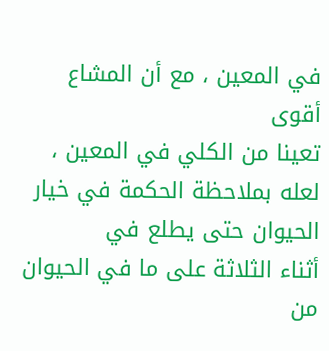في المعين ، مع أن المشاع أقوى
تعينا من الكلي في المعين ، لعله بملاحظة الحكمة في خيار الحيوان حتى يطلع في
أثناء الثلاثة على ما في الحيوان من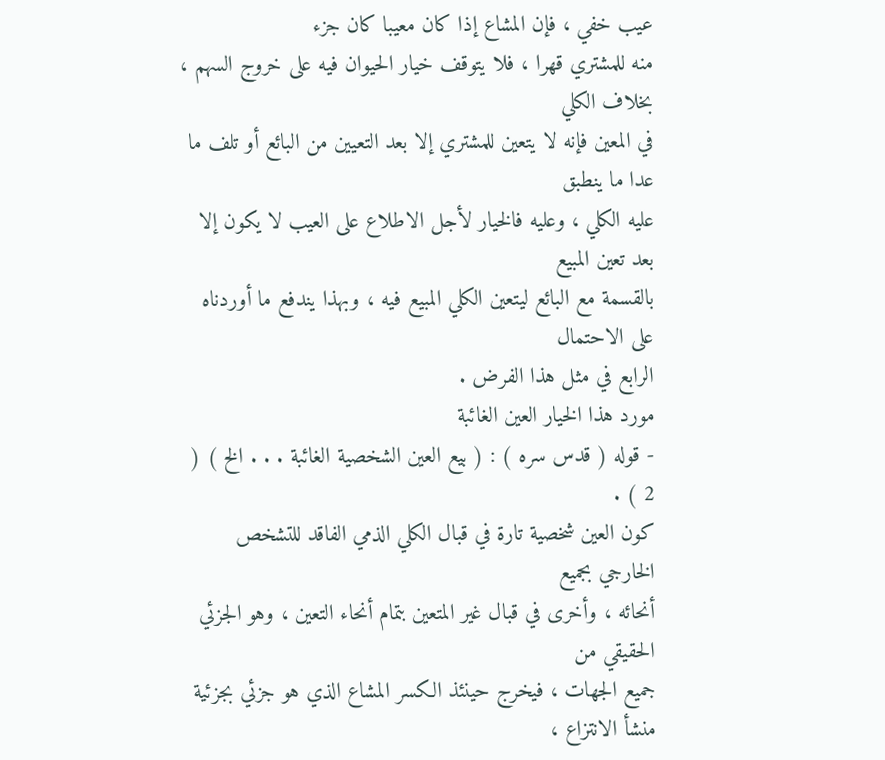عيب خفي ، فإن المشاع إذا كان معيبا كان جزء
منه للمشتري قهرا ، فلا يتوقف خيار الحيوان فيه على خروج السهم ، بخلاف الكلي
في المعين فإنه لا يتعين للمشتري إلا بعد التعيين من البائع أو تلف ما عدا ما ينطبق
عليه الكلي ، وعليه فالخيار لأجل الاطلاع على العيب لا يكون إلا بعد تعين المبيع
بالقسمة مع البائع ليتعين الكلي المبيع فيه ، وبهذا يندفع ما أوردناه على الاحتمال
الرابع في مثل هذا الفرض .
مورد هذا الخيار العين الغائبة
- قوله ( قدس سره ) : ( بيع العين الشخصية الغائبة . . . الخ ) ( 2 ) .
كون العين شخصية تارة في قبال الكلي الذمي الفاقد للتشخص الخارجي بجميع
أنحائه ، وأخرى في قبال غير المتعين بتمام أنحاء التعين ، وهو الجزئي الحقيقي من
جميع الجهات ، فيخرج حينئذ الكسر المشاع الذي هو جزئي بجزئية منشأ الانتزاع ،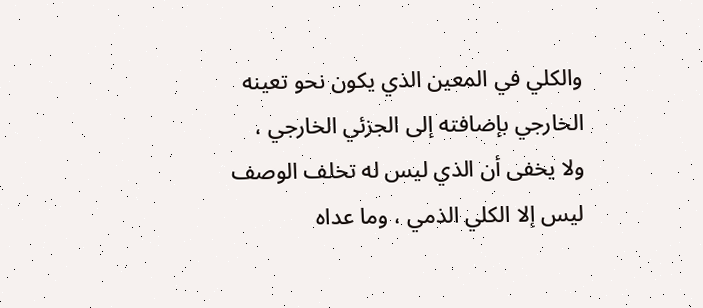والكلي في المعين الذي يكون نحو تعينه الخارجي بإضافته إلى الجزئي الخارجي ،
ولا يخفى أن الذي ليس له تخلف الوصف ليس إلا الكلي الذمي ، وما عداه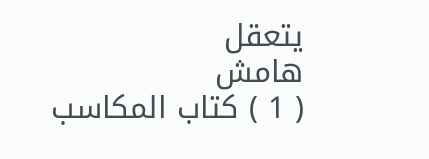يتعقل
هامش
( 1 ) كتاب المكاسب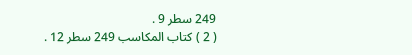249 سطر 9 .
( 2 ) كتاب المكاسب 249 سطر 12 .